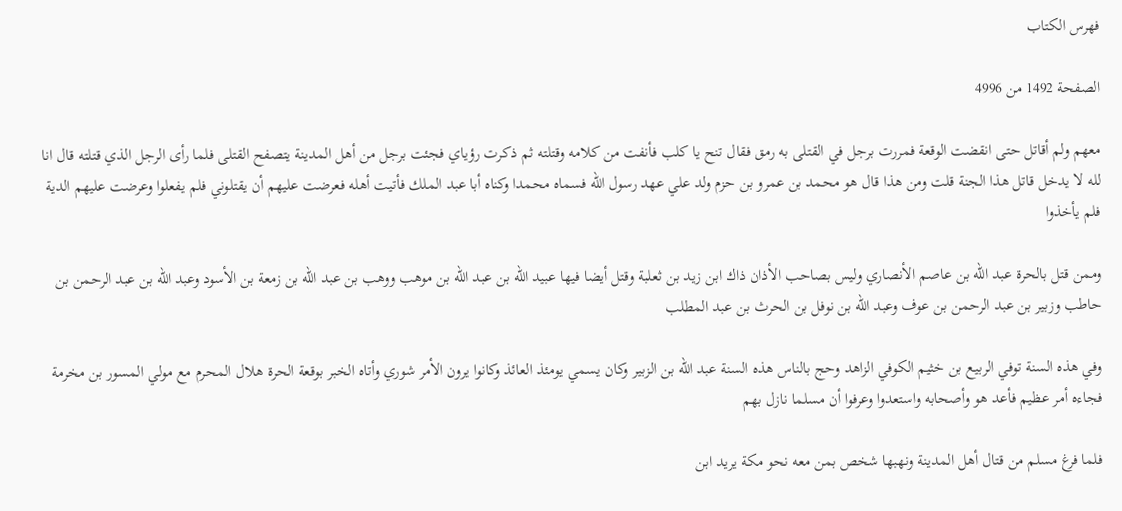فهرس الكتاب

الصفحة 1492 من 4996

معهم ولم أقاتل حتى انقضت الوقعة فمررت برجل في القتلى به رمق فقال تنح يا كلب فأنفت من كلامه وقتلته ثم ذكرت رؤياي فجئت برجل من أهل المدينة يتصفح القتلى فلما رأى الرجل الذي قتلته قال انا لله لا يدخل قاتل هذا الجنة قلت ومن هذا قال هو محمد بن عمرو بن حزم ولد علي عهد رسول الله فسماه محمدا وكناه أبا عبد الملك فأتيت أهله فعرضت عليهم أن يقتلوني فلم يفعلوا وعرضت عليهم الدية فلم يأخذوا

وممن قتل بالحرة عبد الله بن عاصم الأنصاري وليس بصاحب الأذان ذاك ابن زيد بن ثعلبة وقتل أيضا فيها عبيد الله بن عبد الله بن موهب ووهب بن عبد الله بن زمعة بن الأسود وعبد الله بن عبد الرحمن بن حاطب وزبير بن عبد الرحمن بن عوف وعبد الله بن نوفل بن الحرث بن عبد المطلب

وفي هذه السنة توفي الربيع بن خثيم الكوفي الزاهد وحج بالناس هذه السنة عبد الله بن الزبير وكان يسمي يومئذ العائذ وكانوا يرون الأمر شوري وأتاه الخبر بوقعة الحرة هلال المحرم مع مولي المسور بن مخرمة فجاءه أمر عظيم فأعد هو وأصحابه واستعدوا وعرفوا أن مسلما نازل بهم

فلما فرغ مسلم من قتال أهل المدينة ونهبها شخص بمن معه نحو مكة يريد ابن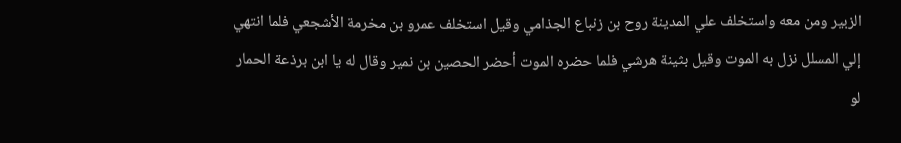الزبير ومن معه واستخلف علي المدينة روح بن زنباع الجذامي وقيل استخلف عمرو بن مخرمة الأشجعي فلما انتهي إلي المسلل نزل به الموت وقيل بثينة هرشي فلما حضره الموت أحضر الحصين بن نمير وقال له يا ابن برذعة الحمار لو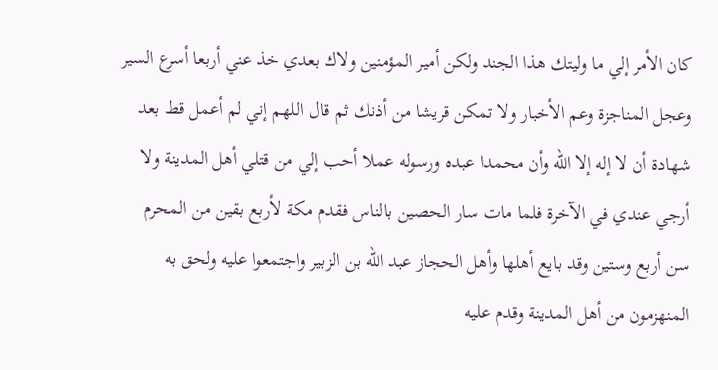كان الأمر إلي ما وليتك هذا الجند ولكن أمير المؤمنين ولاك بعدي خذ عني أربعا أسرع السير وعجل المناجزة وعم الأخبار ولا تمكن قريشا من أذنك ثم قال اللهم إني لم أعمل قط بعد شهادة أن لا إله إلا الله وأن محمدا عبده ورسوله عملا أحب إلي من قتلي أهل المدينة ولا أرجي عندي في الآخرة فلما مات سار الحصين بالناس فقدم مكة لأربع بقين من المحرم سن أربع وستين وقد بايع أهلها وأهل الحجاز عبد الله بن الزبير واجتمعوا عليه ولحق به المنهزمون من أهل المدينة وقدم عليه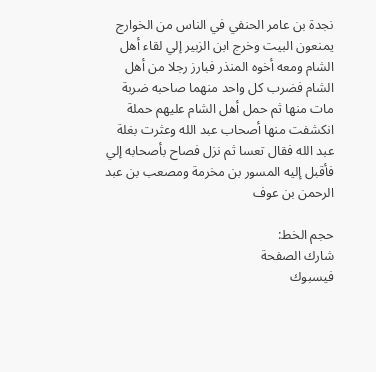نجدة بن عامر الحنفي في الناس من الخوارج يمنعون البيت وخرج ابن الزبير إلي لقاء أهل الشام ومعه أخوه المنذر فبارز رجلا من أهل الشام فضرب كل واحد منهما صاحبه ضربة مات منها ثم حمل أهل الشام عليهم حملة انكشفت منها أصحاب عبد الله وعثرت بغلة عبد الله فقال تعسا ثم نزل فصاح بأصحابه إلي فأقبل إليه المسور بن مخرمة ومصعب بن عبد الرحمن بن عوف

حجم الخط:
شارك الصفحة
فيسبوك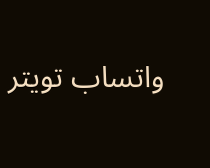واتساب تويتر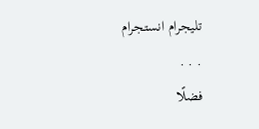تليجرام انستجرام
. . .
فضلًا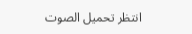انتظر تحميل الصوت